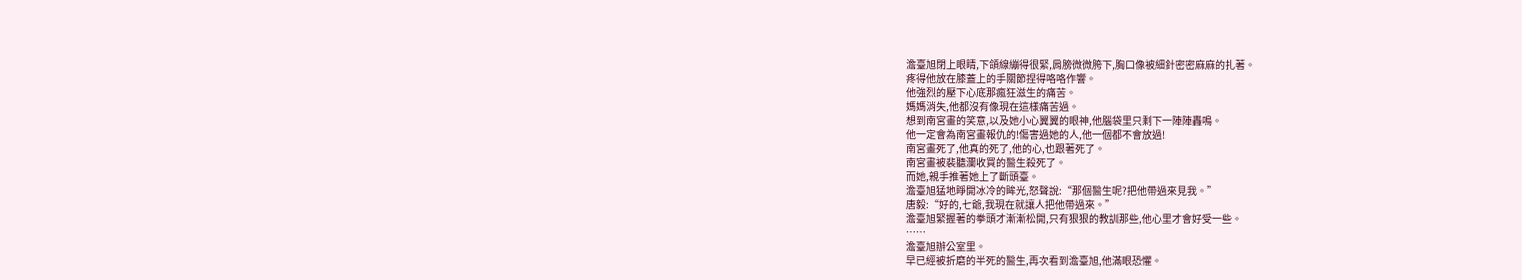澹臺旭閉上眼睛,下頜線繃得很緊,肩膀微微胯下,胸口像被細針密密麻麻的扎著。
疼得他放在膝蓋上的手關節捏得咯咯作響。
他強烈的壓下心底那瘋狂滋生的痛苦。
媽媽消失,他都沒有像現在這樣痛苦過。
想到南宮畫的笑意,以及她小心翼翼的眼神,他腦袋里只剩下一陣陣轟鳴。
他一定會為南宮畫報仇的!傷害過她的人,他一個都不會放過!
南宮畫死了,他真的死了,他的心,也跟著死了。
南宮畫被裴聽瀾收買的醫生殺死了。
而她,親手推著她上了斷頭臺。
澹臺旭猛地睜開冰冷的眸光,怒聲說:“那個醫生呢?把他帶過來見我。”
唐毅:“好的,七爺,我現在就讓人把他帶過來。”
澹臺旭緊握著的拳頭才漸漸松開,只有狠狠的教訓那些,他心里才會好受一些。
……
澹臺旭辦公室里。
早已經被折磨的半死的醫生,再次看到澹臺旭,他滿眼恐懼。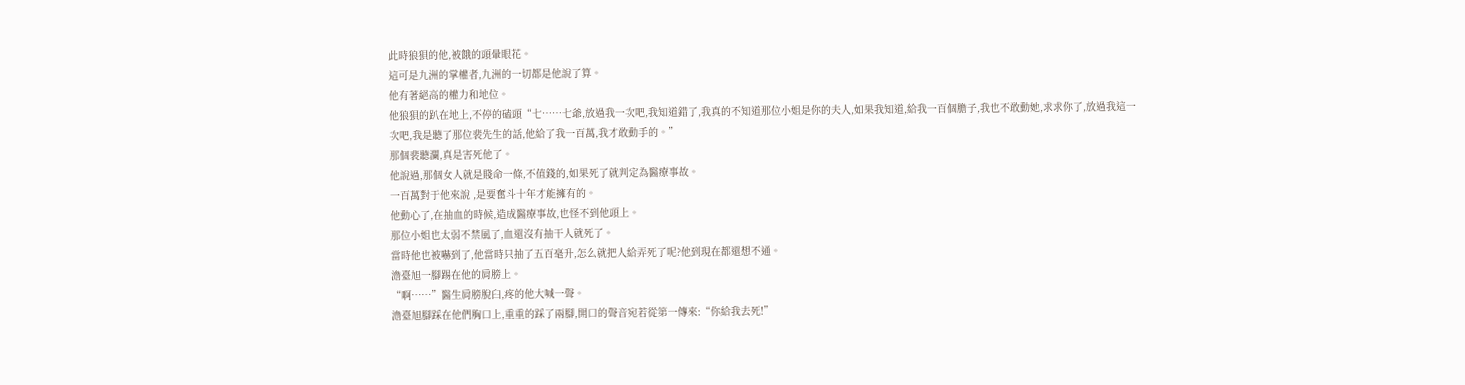此時狼狽的他,被餓的頭暈眼花。
這可是九洲的掌權者,九洲的一切都是他說了算。
他有著絕高的權力和地位。
他狼狽的趴在地上,不停的磕頭“七……七爺,放過我一次吧,我知道錯了,我真的不知道那位小姐是你的夫人,如果我知道,給我一百個膽子,我也不敢動她,求求你了,放過我這一次吧,我是聽了那位裴先生的話,他給了我一百萬,我才敢動手的。”
那個裴聽瀾,真是害死他了。
他說過,那個女人就是賤命一條,不值錢的,如果死了就判定為醫療事故。
一百萬對于他來說 ,是要奮斗十年才能擁有的。
他動心了,在抽血的時候,造成醫療事故,也怪不到他頭上。
那位小姐也太弱不禁風了,血還沒有抽干人就死了。
當時他也被嚇到了,他當時只抽了五百毫升,怎么就把人給弄死了呢?他到現在都還想不通。
澹臺旭一腳踢在他的肩膀上。
“啊……”醫生肩膀脫臼,疼的他大喊一聲。
澹臺旭腳踩在他們胸口上,重重的踩了兩腳,開口的聲音宛若從第一傳來:“你給我去死!”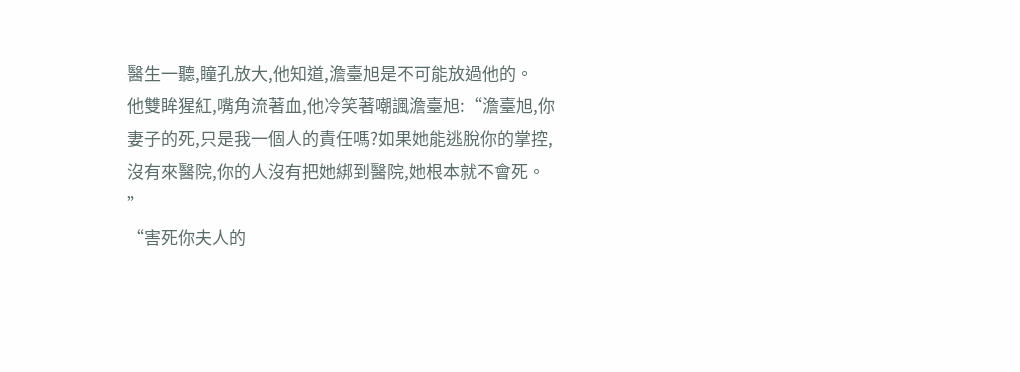醫生一聽,瞳孔放大,他知道,澹臺旭是不可能放過他的。
他雙眸猩紅,嘴角流著血,他冷笑著嘲諷澹臺旭:“澹臺旭,你妻子的死,只是我一個人的責任嗎?如果她能逃脫你的掌控,沒有來醫院,你的人沒有把她綁到醫院,她根本就不會死。 ”
“害死你夫人的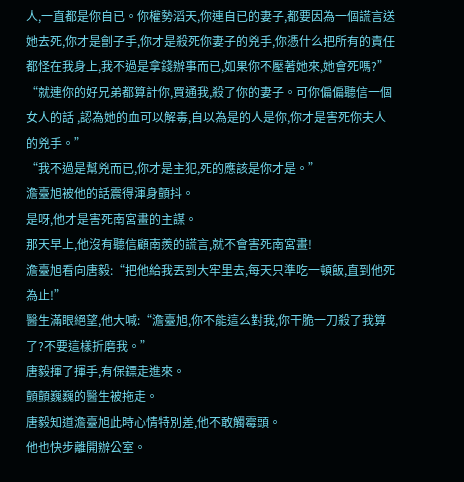人,一直都是你自已。你權勢滔天,你連自已的妻子,都要因為一個謊言送她去死,你才是劊子手,你才是殺死你妻子的兇手,你憑什么把所有的責任都怪在我身上,我不過是拿錢辦事而已,如果你不壓著她來,她會死嗎?”
“就連你的好兄弟都算計你,買通我,殺了你的妻子。可你偏偏聽信一個女人的話 ,認為她的血可以解毒,自以為是的人是你,你才是害死你夫人的兇手。”
“我不過是幫兇而已,你才是主犯,死的應該是你才是。”
澹臺旭被他的話震得渾身顫抖。
是呀,他才是害死南宮畫的主謀。
那天早上,他沒有聽信顧南羨的謊言,就不會害死南宮畫!
澹臺旭看向唐毅:“把他給我丟到大牢里去,每天只準吃一頓飯,直到他死為止!”
醫生滿眼絕望,他大喊:“澹臺旭,你不能這么對我,你干脆一刀殺了我算了?不要這樣折磨我。”
唐毅揮了揮手,有保鏢走進來。
顫顫巍巍的醫生被拖走。
唐毅知道澹臺旭此時心情特別差,他不敢觸霉頭。
他也快步離開辦公室。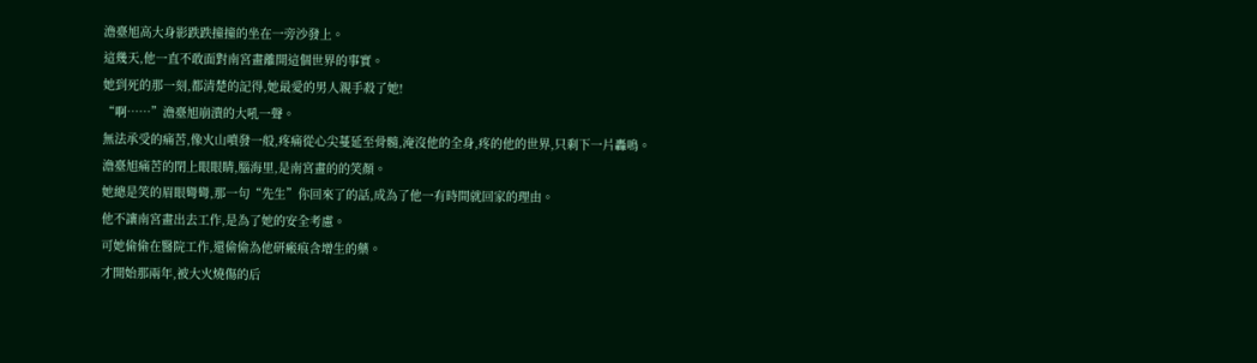澹臺旭高大身影跌跌撞撞的坐在一旁沙發上。
這幾天,他一直不敢面對南宮畫離開這個世界的事實。
她到死的那一刻,都清楚的記得,她最愛的男人親手殺了她!
“啊……”澹臺旭崩潰的大吼一聲。
無法承受的痛苦,像火山噴發一般,疼痛從心尖蔓延至骨髓,淹沒他的全身,疼的他的世界,只剩下一片轟鳴。
澹臺旭痛苦的閉上眼眼睛,腦海里,是南宮畫的的笑顏。
她總是笑的眉眼彎彎,那一句“先生”你回來了的話,成為了他一有時間就回家的理由。
他不讓南宮畫出去工作,是為了她的安全考慮。
可她偷偷在醫院工作,還偷偷為他研瘢痕含增生的藥。
才開始那兩年,被大火燒傷的后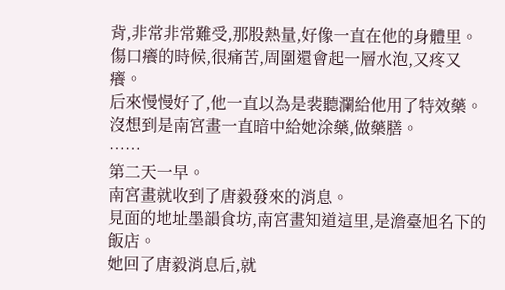背,非常非常難受,那股熱量,好像一直在他的身體里。
傷口癢的時候,很痛苦,周圍還會起一層水泡,又疼又癢。
后來慢慢好了,他一直以為是裴聽瀾給他用了特效藥。
沒想到是南宮畫一直暗中給她涂藥,做藥膳。
……
第二天一早。
南宮畫就收到了唐毅發來的消息。
見面的地址墨韻食坊,南宮畫知道這里,是澹臺旭名下的飯店。
她回了唐毅消息后,就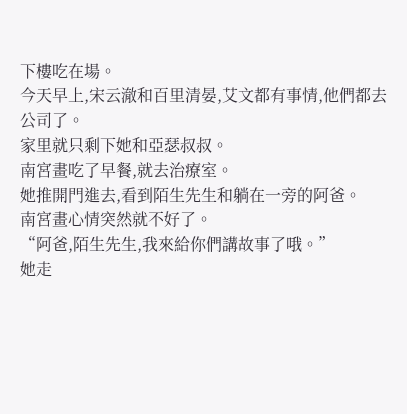下樓吃在場。
今天早上,宋云澈和百里清晏,艾文都有事情,他們都去公司了。
家里就只剩下她和亞瑟叔叔。
南宮畫吃了早餐,就去治療室。
她推開門進去,看到陌生先生和躺在一旁的阿爸。
南宮畫心情突然就不好了。
“阿爸,陌生先生,我來給你們講故事了哦。”
她走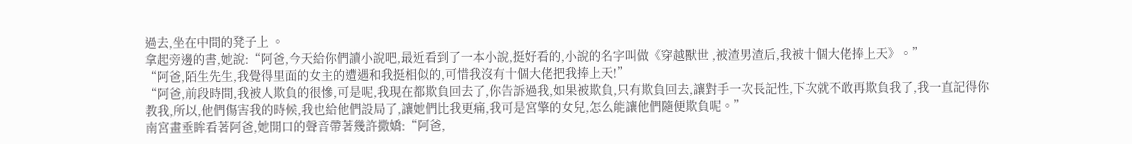過去,坐在中間的凳子上 。
拿起旁邊的書,她說:“阿爸,今天給你們讀小說吧,最近看到了一本小說,挺好看的,小說的名字叫做《穿越獸世 ,被渣男渣后,我被十個大佬捧上天》。”
“阿爸,陌生先生,我覺得里面的女主的遭遇和我挺相似的,可惜我沒有十個大佬把我捧上天!”
“阿爸,前段時間,我被人欺負的很慘,可是呢,我現在都欺負回去了,你告訴過我,如果被欺負,只有欺負回去,讓對手一次長記性,下次就不敢再欺負我了,我一直記得你教我,所以,他們傷害我的時候,我也給他們設局了,讓她們比我更痛,我可是宮擎的女兒,怎么能讓他們隨便欺負呢。”
南宮畫垂眸看著阿爸,她開口的聲音帶著幾許撒嬌:“阿爸,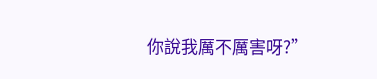你說我厲不厲害呀?”